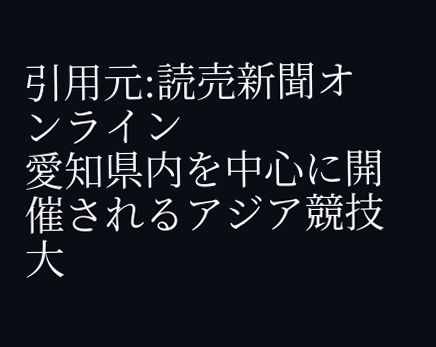引用元:読売新聞オンライン
愛知県内を中心に開催されるアジア競技大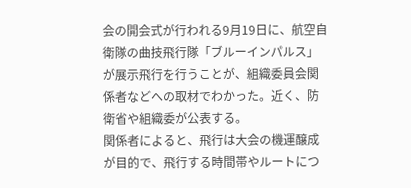会の開会式が行われる9月19日に、航空自衛隊の曲技飛行隊「ブルーインパルス」が展示飛行を行うことが、組織委員会関係者などへの取材でわかった。近く、防衛省や組織委が公表する。
関係者によると、飛行は大会の機運醸成が目的で、飛行する時間帯やルートにつ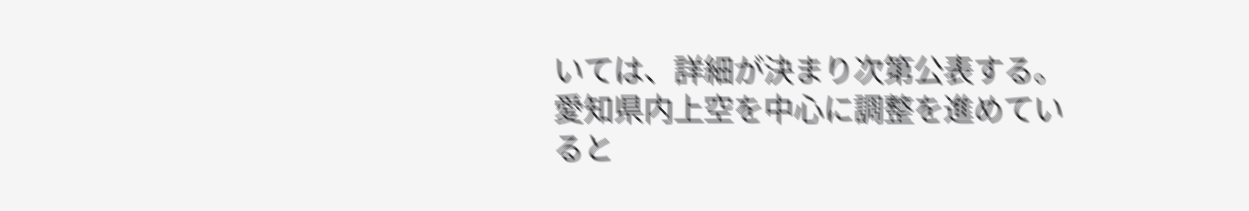いては、詳細が決まり次第公表する。愛知県内上空を中心に調整を進めていると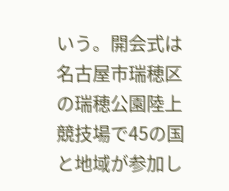いう。開会式は名古屋市瑞穂区の瑞穂公園陸上競技場で45の国と地域が参加し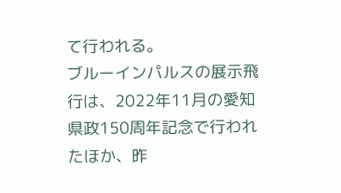て行われる。
ブルーインパルスの展示飛行は、2022年11月の愛知県政150周年記念で行われたほか、昨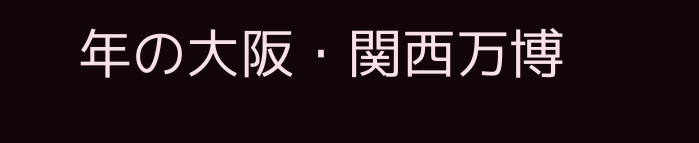年の大阪・関西万博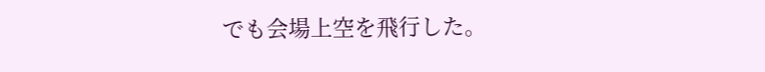でも会場上空を飛行した。